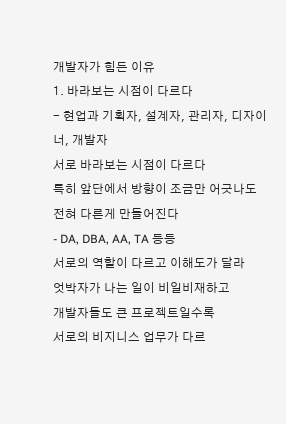개발자가 힘든 이유
1. 바라보는 시점이 다르다
- 현업과 기획자, 설계자, 관리자, 디자이너, 개발자
서로 바라보는 시점이 다르다
특히 앞단에서 방향이 조금만 어긋나도
전혀 다른게 만들어진다
- DA, DBA, AA, TA 등등
서로의 역할이 다르고 이해도가 달라
엇박자가 나는 일이 비일비재하고
개발자들도 큰 프로젝트일수록
서로의 비지니스 업무가 다르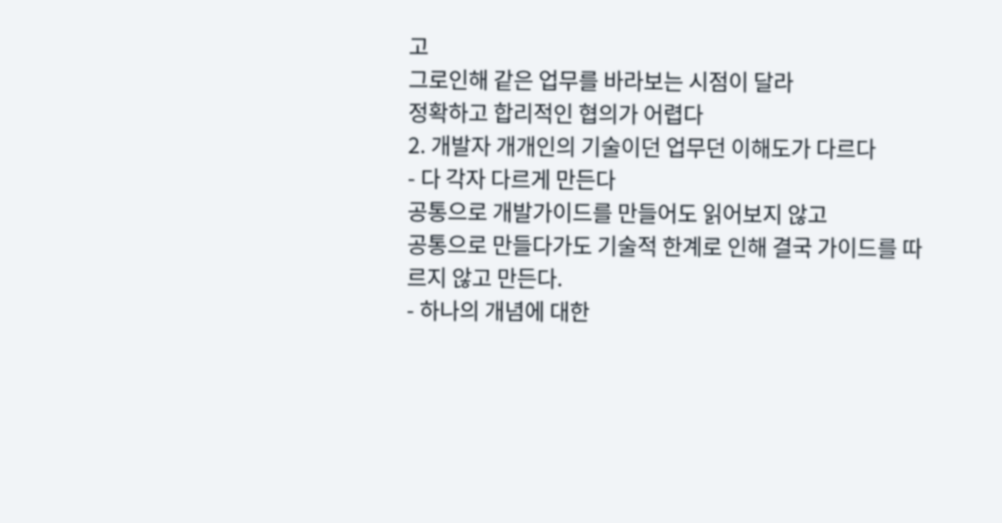고
그로인해 같은 업무를 바라보는 시점이 달라
정확하고 합리적인 협의가 어렵다
2. 개발자 개개인의 기술이던 업무던 이해도가 다르다
- 다 각자 다르게 만든다
공통으로 개발가이드를 만들어도 읽어보지 않고
공통으로 만들다가도 기술적 한계로 인해 결국 가이드를 따르지 않고 만든다.
- 하나의 개념에 대한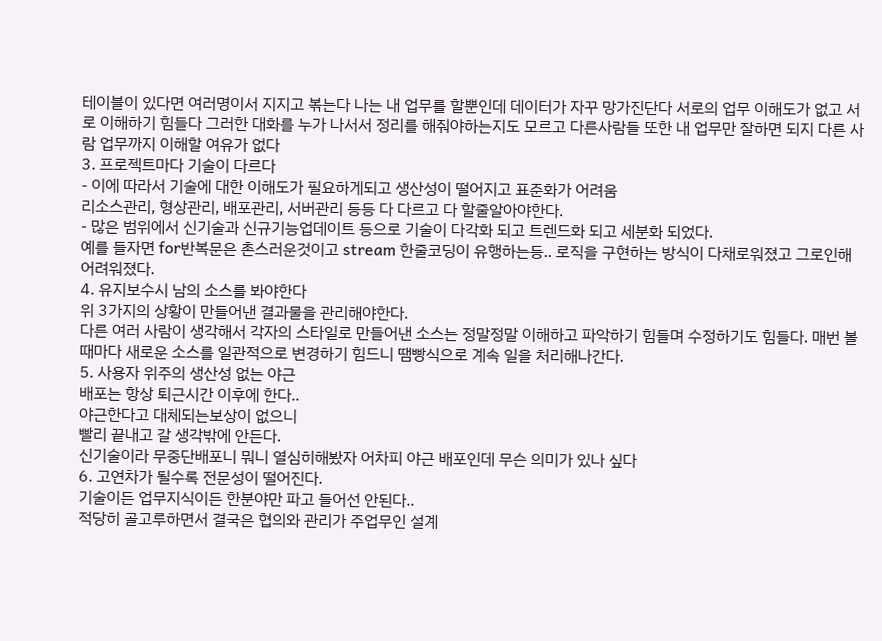테이블이 있다면 여러명이서 지지고 볶는다 나는 내 업무를 할뿐인데 데이터가 자꾸 망가진단다 서로의 업무 이해도가 없고 서로 이해하기 힘들다 그러한 대화를 누가 나서서 정리를 해줘야하는지도 모르고 다른사람들 또한 내 업무만 잘하면 되지 다른 사람 업무까지 이해할 여유가 없다
3. 프로젝트마다 기술이 다르다
- 이에 따라서 기술에 대한 이해도가 필요하게되고 생산성이 떨어지고 표준화가 어려움
리소스관리, 형상관리, 배포관리, 서버관리 등등 다 다르고 다 할줄알아야한다.
- 많은 범위에서 신기술과 신규기능업데이트 등으로 기술이 다각화 되고 트렌드화 되고 세분화 되었다.
예를 들자면 for반복문은 촌스러운것이고 stream 한줄코딩이 유행하는등.. 로직을 구현하는 방식이 다채로워졌고 그로인해 어려워졌다.
4. 유지보수시 남의 소스를 봐야한다
위 3가지의 상황이 만들어낸 결과물을 관리해야한다.
다른 여러 사람이 생각해서 각자의 스타일로 만들어낸 소스는 정말정말 이해하고 파악하기 힘들며 수정하기도 힘들다. 매번 볼때마다 새로운 소스를 일관적으로 변경하기 힘드니 땜빵식으로 계속 일을 처리해나간다.
5. 사용자 위주의 생산성 없는 야근
배포는 항상 퇴근시간 이후에 한다..
야근한다고 대체되는보상이 없으니
빨리 끝내고 갈 생각밖에 안든다.
신기술이라 무중단배포니 뭐니 열심히해봤자 어차피 야근 배포인데 무슨 의미가 있나 싶다
6. 고연차가 될수록 전문성이 떨어진다.
기술이든 업무지식이든 한분야만 파고 들어선 안된다..
적당히 골고루하면서 결국은 협의와 관리가 주업무인 설계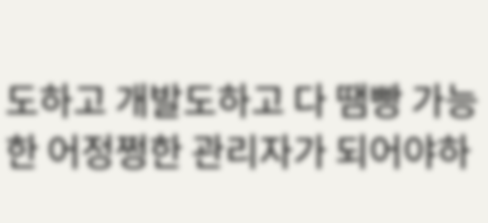도하고 개발도하고 다 땜빵 가능한 어정쩡한 관리자가 되어야하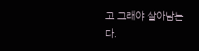고 그래야 살아남는다.